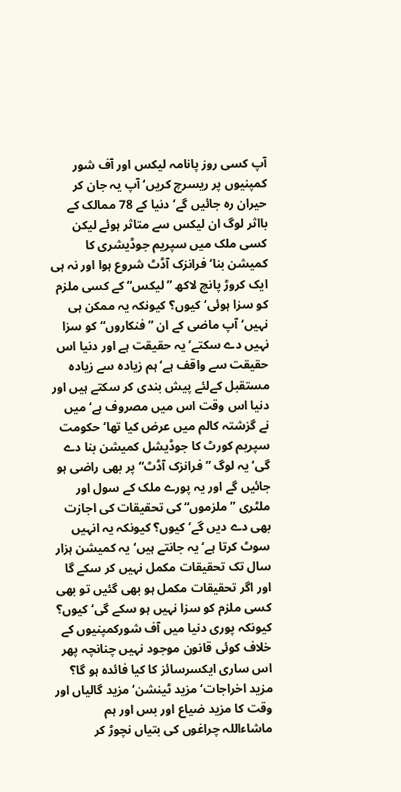آپ کسی روز پانامہ لیکس اور آف شور کمپنیوں پر ریسرچ کریں‘ آپ یہ جان کر حیران رہ جائیں گے‘ دنیا کے 78 ممالک کے بااثر لوگ ان لیکس سے متاثر ہوئے لیکن کسی ملک میں سپریم جوڈیشری کا کمیشن بنا‘ فرانزک آڈٹ شروع ہوا اور نہ ہی ایک کروڑ پانچ لاکھ ”لیکس“ کے کسی ملزم کو سزا ہوئی‘ کیوں؟ کیونکہ یہ ممکن ہی نہیں‘ آپ ماضی کے ان ”فنکاروں“ کو سزا نہیں دے سکتے‘ یہ حقیقت ہے اور دنیا اس حقیقت سے واقف ہے‘ ہم زیادہ سے زیادہ مستقبل کےلئے پیش بندی کر سکتے ہیں اور دنیا اس وقت اس میں مصروف ہے‘ میں نے گزشتہ کالم میں عرض کیا تھا‘ حکومت سپریم کورٹ کا جوڈیشل کمیشن بنا دے گی‘ یہ لوگ ”فرانزک آڈٹ“ پر بھی راضی ہو جائیں گے اور یہ پورے ملک کے سول اور ملٹری ”ملزموں“ کی تحقیقات کی اجازت بھی دے دیں گے‘ کیوں؟ کیونکہ یہ انہیں سوٹ کرتا ہے‘ یہ جانتے ہیں‘ یہ کمیشن ہزار سال تک تحقیقات مکمل نہیں کر سکے گا اور اگر تحقیقات مکمل ہو بھی گئیں تو بھی کسی ملزم کو سزا نہیں ہو سکے گی‘ کیوں؟ کیونکہ پوری دنیا میں آف شورکمپنیوں کے خلاف کوئی قانون موجود نہیں چنانچہ پھر اس ساری ایکسرسائز کا کیا فائدہ ہو گا؟ مزید اخراجات‘ مزید ٹینشن‘ مزید گالیاں اور وقت کا مزید ضیاع اور بس اور ہم ماشاءاللہ چراغوں کی بتیاں نچوڑ کر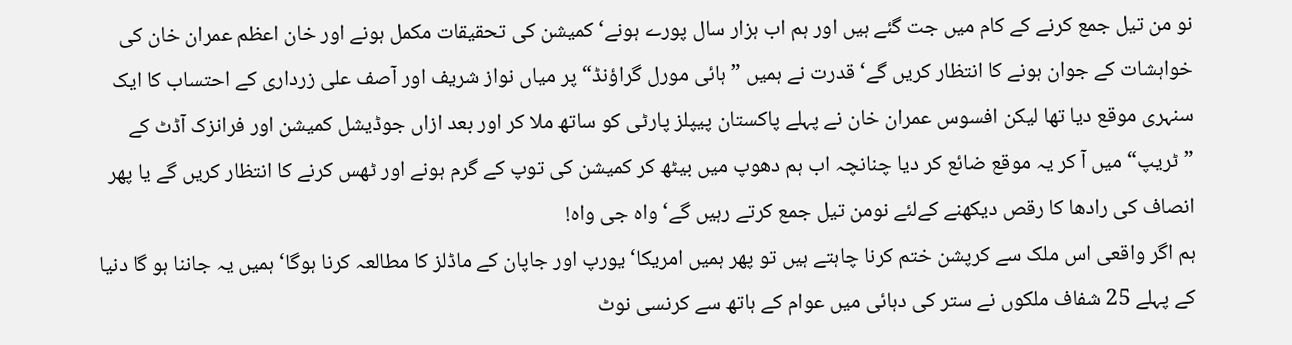نو من تیل جمع کرنے کے کام میں جت گئے ہیں اور ہم اب ہزار سال پورے ہونے‘ کمیشن کی تحقیقات مکمل ہونے اور خان اعظم عمران خان کی خواہشات کے جوان ہونے کا انتظار کریں گے‘ قدرت نے ہمیں ”ہائی مورل گراؤنڈ“ پر میاں نواز شریف اور آصف علی زرداری کے احتساب کا ایک سنہری موقع دیا تھا لیکن افسوس عمران خان نے پہلے پاکستان پیپلز پارٹی کو ساتھ ملا کر اور بعد ازاں جوڈیشل کمیشن اور فرانزک آڈٹ کے ”ٹریپ“ میں آ کر یہ موقع ضائع کر دیا چنانچہ اب ہم دھوپ میں بیٹھ کر کمیشن کی توپ کے گرم ہونے اور ٹھس کرنے کا انتظار کریں گے یا پھر انصاف کی رادھا کا رقص دیکھنے کےلئے نومن تیل جمع کرتے رہیں گے‘ واہ جی واہ!
ہم اگر واقعی اس ملک سے کرپشن ختم کرنا چاہتے ہیں تو پھر ہمیں امریکا‘ یورپ اور جاپان کے ماڈلز کا مطالعہ کرنا ہوگا‘ ہمیں یہ جاننا ہو گا دنیا کے پہلے 25 شفاف ملکوں نے ستر کی دہائی میں عوام کے ہاتھ سے کرنسی نوٹ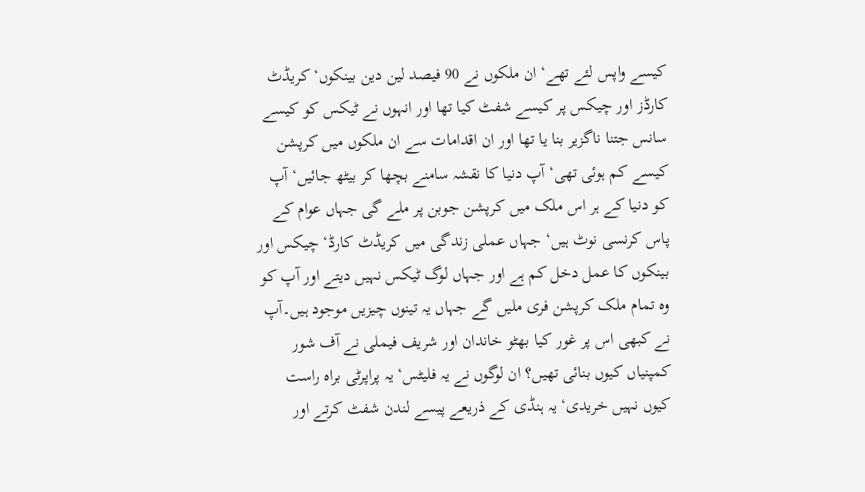کیسے واپس لئے تھے‘ ان ملکوں نے 90 فیصد لین دین بینکوں‘ کریڈٹ کارڈز اور چیکس پر کیسے شفٹ کیا تھا اور انہوں نے ٹیکس کو کیسے سانس جتنا ناگزیر بنا یا تھا اور ان اقدامات سے ان ملکوں میں کرپشن کیسے کم ہوئی تھی‘ آپ دنیا کا نقشہ سامنے بچھا کر بیٹھ جائیں‘ آپ کو دنیا کے ہر اس ملک میں کرپشن جوبن پر ملے گی جہاں عوام کے پاس کرنسی نوٹ ہیں‘ جہاں عملی زندگی میں کریڈٹ کارڈ‘ چیکس اور بینکوں کا عمل دخل کم ہے اور جہاں لوگ ٹیکس نہیں دیتے اور آپ کو وہ تمام ملک کرپشن فری ملیں گے جہاں یہ تینوں چیزیں موجود ہیں۔آپ نے کبھی اس پر غور کیا بھٹو خاندان اور شریف فیملی نے آف شور کمپنیاں کیوں بنائی تھیں؟ ان لوگوں نے یہ فلیٹس‘ یہ پراپرٹی براہ راست کیوں نہیں خریدی‘ یہ ہنڈی کے ذریعے پیسے لندن شفٹ کرتے اور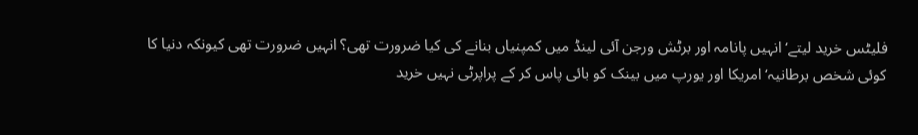فلیٹس خرید لیتے‘ انہیں پانامہ اور برٹش ورجن آئی لینڈ میں کمپنیاں بنانے کی کیا ضرورت تھی؟ انہیں ضرورت تھی کیونکہ دنیا کا کوئی شخص برطانیہ‘ امریکا اور یورپ میں بینک کو بائی پاس کر کے پراپرٹی نہیں خرید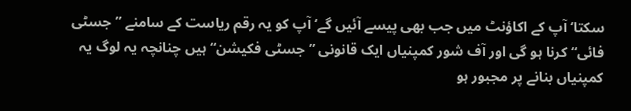سکتا‘ آپ کے اکاؤنٹ میں جب بھی پیسے آئیں گے‘ آپ کو یہ رقم ریاست کے سامنے ”جسٹی فائی“ کرنا ہو گی اور آف شور کمپنیاں ایک قانونی ”جسٹی فکیشن“ ہیں چنانچہ یہ لوگ یہ کمپنیاں بنانے پر مجبور ہو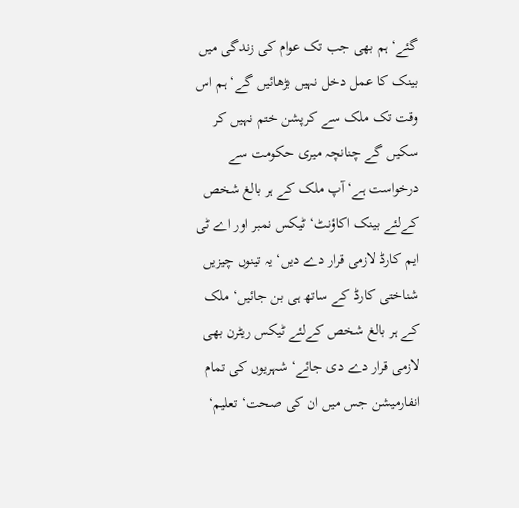گئے‘ ہم بھی جب تک عوام کی زندگی میں بینک کا عمل دخل نہیں بڑھائیں گے‘ ہم اس وقت تک ملک سے کرپشن ختم نہیں کر سکیں گے چنانچہ میری حکومت سے درخواست ہے‘ آپ ملک کے ہر بالغ شخص کےلئے بینک اکاؤنٹ‘ ٹیکس نمبر اور اے ٹی ایم کارڈ لازمی قرار دے دیں‘ یہ تینوں چیزیں شناختی کارڈ کے ساتھ ہی بن جائیں‘ ملک کے ہر بالغ شخص کےلئے ٹیکس ریٹرن بھی لازمی قرار دے دی جائے‘ شہریوں کی تمام انفارمیشن جس میں ان کی صحت‘ تعلیم‘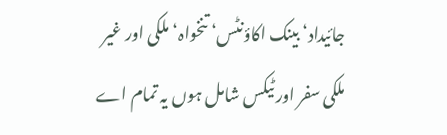جائیداد‘ بینک اکاؤنٹس‘ تنخواہ‘ ملکی اور غیر ملکی سفر اور ٹیکس شامل ہوں یہ تمام اے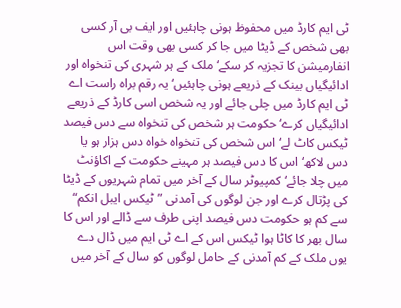ٹی ایم کارڈ میں محفوظ ہونی چاہئیں اور ایف بی آر کسی بھی شخص کے ڈیٹا میں جا کر کسی بھی وقت اس انفارمیشن کا تجزیہ کر سکے‘ ملک کے ہر شہری کی تنخواہ اور ادائیگیاں بینک کے ذریعے ہونی چاہئیں‘ یہ رقم براہ راست اے ٹی ایم کارڈ میں چلی جائے اور یہ شخص اسی کارڈ کے ذریعے ادائیگیاں کرے‘ حکومت ہر شخص کی تنخواہ سے دس فیصد ٹیکس کاٹ لے‘ اس شخص کی تنخواہ خواہ دس ہزار ہو یا دس لاکھ‘ اس کا دس فیصد ہر مہینے حکومت کے اکاؤنٹ میں چلا جائے‘ کمپیوٹر سال کے آخر میں تمام شہریوں کے ڈیٹا کی پڑتال کرے اور جن لوگوں کی آمدنی ”ٹیکس ایبل انکم“ سے کم ہو حکومت دس فیصد اپنی طرف سے ڈالے اور اس کا سال بھر کا کاٹا ہوا ٹیکس اس کے اے ٹی ایم میں ڈال دے یوں ملک کے کم آمدنی کے حامل لوگوں کو سال کے آخر میں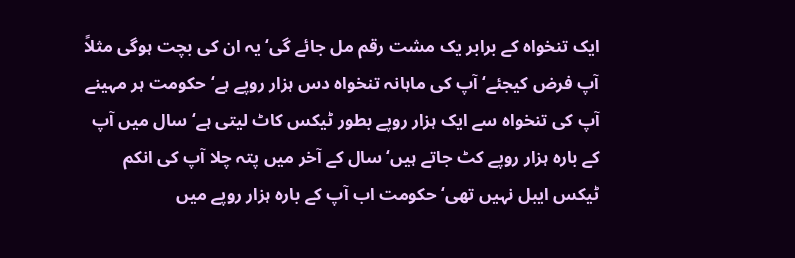ایک تنخواہ کے برابر یک مشت رقم مل جائے گی‘ یہ ان کی بچت ہوگی مثلاً آپ فرض کیجئے‘ آپ کی ماہانہ تنخواہ دس ہزار روپے ہے‘ حکومت ہر مہینے آپ کی تنخواہ سے ایک ہزار روپے بطور ٹیکس کاٹ لیتی ہے‘ سال میں آپ کے بارہ ہزار روپے کٹ جاتے ہیں‘ سال کے آخر میں پتہ چلا آپ کی انکم ٹیکس ایبل نہیں تھی‘ حکومت اب آپ کے بارہ ہزار روپے میں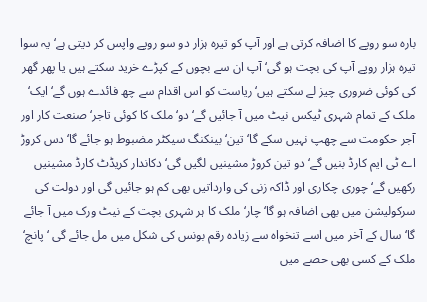بارہ سو روپے کا اضافہ کرتی ہے اور آپ کو تیرہ ہزار دو سو روپے واپس کر دیتی ہے‘ یہ سوا تیرہ ہزار روپے آپ کی بچت ہو گی‘ آپ ان سے بچوں کے کپڑے خرید سکتے ہیں یا پھر گھر کی کوئی ضروری چیز لے سکتے ہیں‘ ریاست کو اس اقدام سے چھ فائدے ہوں گے‘ ایک‘ ملک کے تمام شہری ٹیکس نیٹ میں آ جائیں گے‘ دو‘ ملک کا کوئی تاجر‘صنعت کار اور آجر حکومت سے چھپ نہیں سکے گا‘ تین‘ بینکنگ سیکٹر مضبوط ہو جائے گا‘ دس کروڑ اے ٹی ایم کارڈ بنیں گے‘ دو تین کروڑ مشینیں لگیں گی‘ دکاندار کریڈٹ کارڈ مشینیں رکھیں گے‘ چوری چکاری اور ڈاکہ زنی کی وارداتیں بھی کم ہو جائیں گی اور دولت کی سرکولیشن میں بھی اضافہ ہو گا‘ چار‘ ملک کا ہر شہری بچت کے نیٹ ورک میں آ جائے گا‘ سال کے آخر میں اسے تنخواہ سے زیادہ رقم بونس کی شکل میں مل جائے گی ‘پانچ‘ ملک کے کسی بھی حصے میں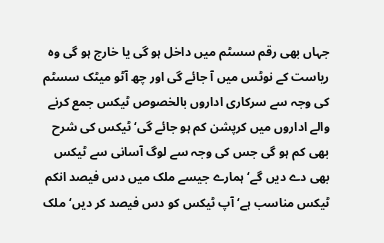جہاں بھی رقم سسٹم میں داخل ہو گی یا خارج ہو گی وہ ریاست کے نوٹس میں آ جائے گی اور چھ آٹو میٹک سسٹم کی وجہ سے سرکاری اداروں بالخصوص ٹیکس جمع کرنے والے اداروں میں کرپشن کم ہو جائے گی‘ ٹیکس کی شرح بھی کم ہو گی جس کی وجہ سے لوگ آسانی سے ٹیکس بھی دے دیں گے‘ ہمارے جیسے ملک میں دس فیصد انکم ٹیکس مناسب ہے‘ آپ ٹیکس کو دس فیصد کر دیں‘ ملک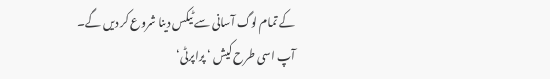کے تمام لوگ آسانی سے ٹیکس دینا شروع کر دیں گے۔
آپ اسی طرح کیش ‘ پراپرٹی‘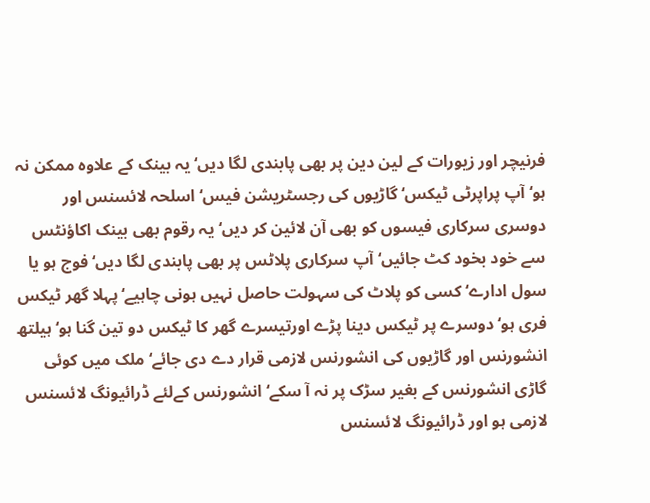فرنیچر اور زیورات کے لین دین پر بھی پابندی لگا دیں‘ یہ بینک کے علاوہ ممکن نہ ہو‘ آپ پراپرٹی ٹیکس‘ گاڑیوں کی رجسٹریشن فیس‘ اسلحہ لائسنس اور دوسری سرکاری فیسوں کو بھی آن لائین کر دیں‘ یہ رقوم بھی بینک اکاؤنٹس سے خود بخود کٹ جائیں‘ آپ سرکاری پلاٹس پر بھی پابندی لگا دیں‘ فوج ہو یا سول ادارے‘ کسی کو پلاٹ کی سہولت حاصل نہیں ہونی چاہیے‘ پہلا گھر ٹیکس فری ہو‘ دوسرے پر ٹیکس دینا پڑے اورتیسرے گھر کا ٹیکس دو تین گنا ہو‘ ہیلتھ انشورنس اور گاڑیوں کی انشورنس لازمی قرار دے دی جائے‘ ملک میں کوئی گاڑی انشورنس کے بغیر سڑک پر نہ آ سکے‘انشورنس کےلئے ڈرائیونگ لائسنس لازمی ہو اور ڈرائیونگ لائسنس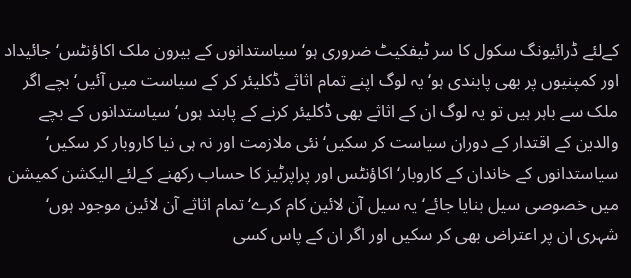کےلئے ڈرائیونگ سکول کا سر ٹیفکیٹ ضروری ہو‘ سیاستدانوں کے بیرون ملک اکاؤنٹس‘ جائیداد اور کمپنیوں پر بھی پابندی ہو‘ یہ لوگ اپنے تمام اثاثے ڈکلیئر کر کے سیاست میں آئیں‘ بچے اگر ملک سے باہر ہیں تو یہ لوگ ان کے اثاثے بھی ڈکلیئر کرنے کے پابند ہوں‘ سیاستدانوں کے بچے والدین کے اقتدار کے دوران سیاست کر سکیں‘ نئی ملازمت اور نہ ہی نیا کاروبار کر سکیں‘ سیاستدانوں کے خاندان کے کاروبار‘ اکاؤنٹس اور پراپرٹیز کا حساب رکھنے کےلئے الیکشن کمیشن میں خصوصی سیل بنایا جائے‘ یہ سیل آن لائین کام کرے‘ تمام اثاثے آن لائین موجود ہوں‘ شہری ان پر اعتراض بھی کر سکیں اور اگر ان کے پاس کسی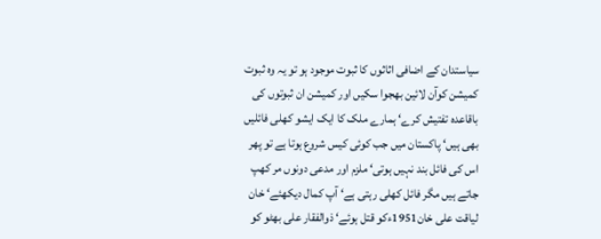سیاستدان کے اضافی اثاثوں کا ثبوت موجود ہو تو یہ وہ ثبوت کمیشن کوآن لائین بھجوا سکیں اور کمیشن ان ثبوتوں کی باقاعدہ تفتیش کرے‘ ہمارے ملک کا ایک ایشو کھلی فائلیں بھی ہیں‘ پاکستان میں جب کوئی کیس شروع ہوتا ہے تو پھر اس کی فائل بند نہیں ہوتی‘ ملزم اور مدعی دونوں مر کھپ جاتے ہیں مگر فائل کھلی رہتی ہے‘ آپ کمال دیکھئے‘ خان لیاقت علی خان1951ءکو قتل ہوئے‘ ذوالفقار علی بھٹو کو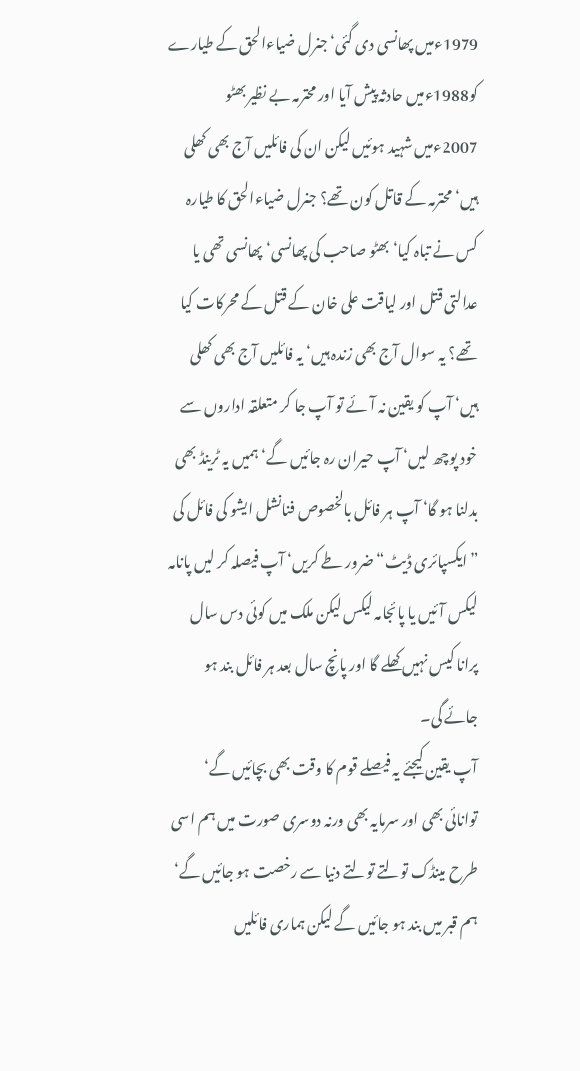1979ءمیں پھانسی دی گئی‘جنرل ضیاءالحق کے طیارے کو1988ءمیں حادثہ پیش آیا اور محترمہ بے نظیر بھٹو 2007ءمیں شہید ہوئیں لیکن ان کی فائلیں آج بھی کھلی ہیں‘ محترمہ کے قاتل کون تھے؟ جنرل ضیاءالحق کا طیارہ کس نے تباہ کیا‘ بھٹو صاحب کی پھانسی‘ پھانسی تھی یا عدالتی قتل اور لیاقت علی خان کے قتل کے محرکات کیا تھے؟ یہ سوال آج بھی زندہ ہیں‘ یہ فائلیں آج بھی کھلی ہیں‘ آپ کو یقین نہ آئے تو آپ جا کر متعلقہ اداروں سے خود پوچھ لیں‘ آپ حیران رہ جائیں گے‘ ہمیں یہ ٹرینڈ بھی بدلنا ہو گا‘ آپ ہر فائل بالخصوص فنانشل ایشو کی فائل کی ”ایکسپائری ڈیٹ“ ضرور طے کریں‘ آپ فیصلہ کر لیں پانامہ لیکس آئیں یا پائجامہ لیکس لیکن ملک میں کوئی دس سال پرانا کیس نہیں کھلے گا اور پانچ سال بعد ہر فائل بند ہو جائے گی۔
آپ یقین کیجئے یہ فیصلے قوم کا وقت بھی بچائیں گے‘ توانائی بھی اور سرمایہ بھی ورنہ دوسری صورت میں ہم اسی طرح مینڈک تولتے تولتے دنیا سے رخصت ہو جائیں گے‘ ہم قبر میں بند ہو جائیں گے لیکن ہماری فائلیں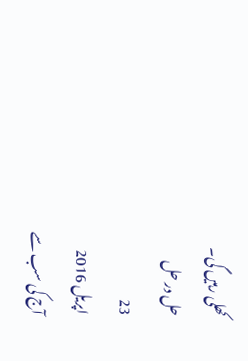کھلی رہیں گی۔
حل در حل
23
اپریل 2016
آج کی سب سے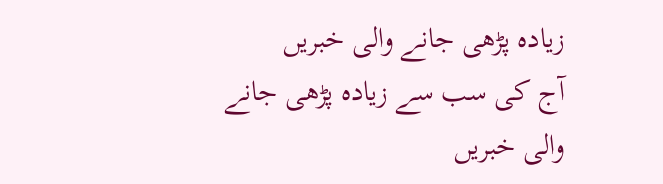زیادہ پڑھی جانے والی خبریں
آج کی سب سے زیادہ پڑھی جانے والی خبریں